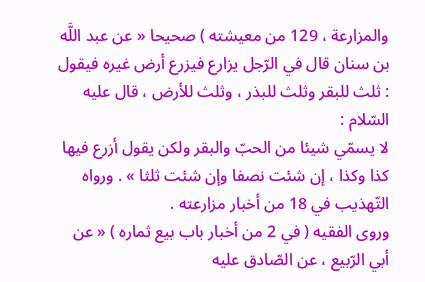والمزارعة ، 129 من معيشته ) صحيحا « عن عبد اللَّه بن سنان قال في الرّجل يزارع فيزرع أرض غيره فيقول : ثلث للبقر وثلث للبذر ، وثلث للأرض ، قال عليه السّلام :
لا يسمّي شيئا من الحبّ والبقر ولكن يقول أزرع فيها كذا وكذا ، إن شئت نصفا وإن شئت ثلثا » . ورواه التّهذيب في 18 من أخبار مزارعته .
وروى الفقيه ( في 2 من أخبار باب بيع ثماره ) « عن أبي الرّبيع ، عن الصّادق عليه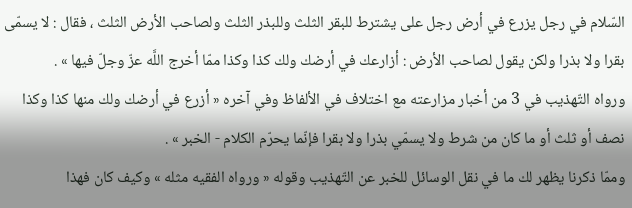السّلام في رجل يزرع في أرض رجل على يشترط للبقر الثلث وللبذر الثلث ولصاحب الأرض الثلث ، فقال : لا يسمّى بقرا ولا بذرا ولكن يقول لصاحب الأرض : أزارعك في أرضك ولك كذا وكذا ممّا أخرج اللَّه عزّ وجلّ فيها » .
ورواه التّهذيب في 3 من أخبار مزارعته مع اختلاف في الألفاظ وفي آخره « أزرع في أرضك ولك منها كذا وكذا نصف أو ثلث أو ما كان من شرط ولا يسمّي بذرا ولا بقرا فإنّما يحرّم الكلام - الخبر » .
وممّا ذكرنا يظهر لك ما في نقل الوسائل للخبر عن التّهذيب وقوله « ورواه الفقيه مثله » وكيف كان فهذا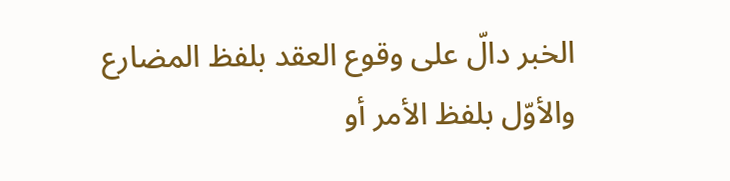الخبر دالّ على وقوع العقد بلفظ المضارع والأوّل بلفظ الأمر أو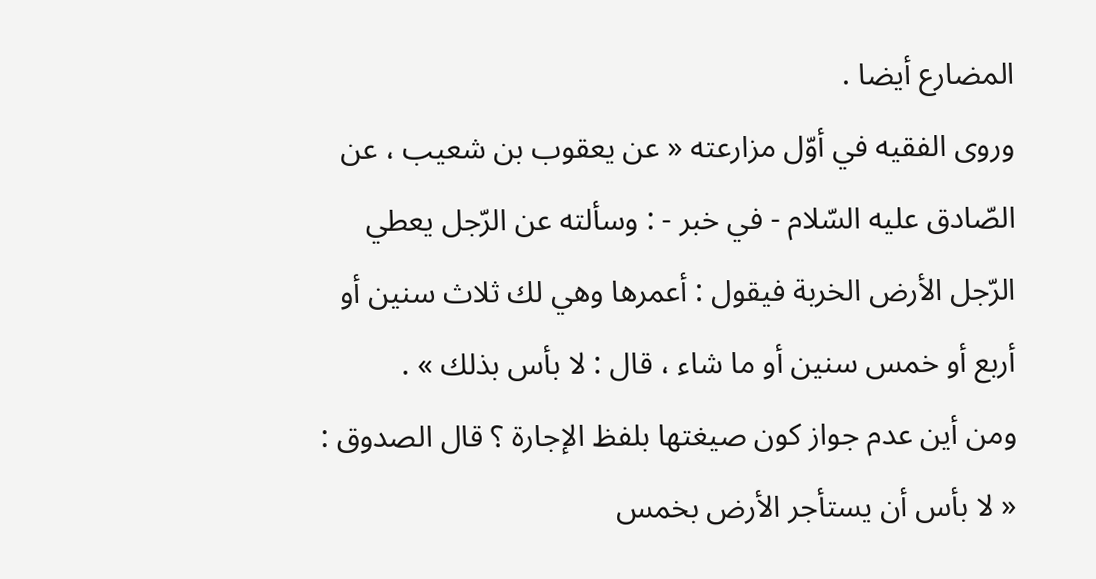المضارع أيضا .
وروى الفقيه في أوّل مزارعته « عن يعقوب بن شعيب ، عن الصّادق عليه السّلام - في خبر - : وسألته عن الرّجل يعطي الرّجل الأرض الخربة فيقول : أعمرها وهي لك ثلاث سنين أو أربع أو خمس سنين أو ما شاء ، قال : لا بأس بذلك » .
ومن أين عدم جواز كون صيغتها بلفظ الإجارة ؟ قال الصدوق : « لا بأس أن يستأجر الأرض بخمس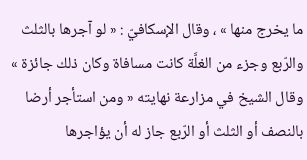ما يخرج منها » ، وقال الإسكافيّ : « لو آجرها بالثلث والرّبع وجزء من الغلَّة كانت مسافاة وكان ذلك جائزة » وقال الشيخ في مزارعة نهايته « ومن استأجر أرضا بالنصف أو الثلث أو الرّبع جاز له أن يؤاجرها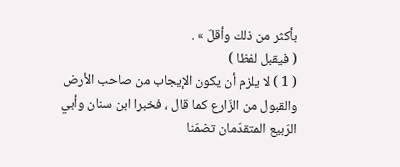بأكثر من ذلك وأقلّ » .
( فيقبل لفظا )
( 1 ) لا يلزم أن يكون الإيجاب من صاحب الأرض والقبول من الزّارع كما قال ، فخبرا ابن سنان وأبي الرّبيع المتقدّمان تضمّنا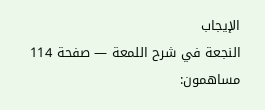الإيجاب
النجعة في شرح اللمعة — صفحة 114
مساهمون: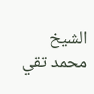الشيخ محمد تقي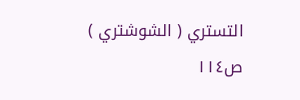التستري ( الشوشتري )
ص١١٤